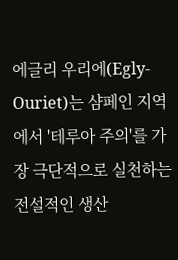에글리 우리에(Egly-Ouriet)는 샴페인 지역에서 '테루아 주의'를 가장 극단적으로 실천하는 전설적인 생산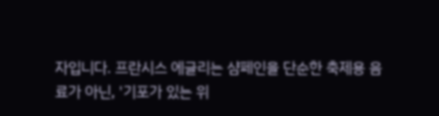자입니다. 프란시스 에글리는 샴페인을 단순한 축제용 음료가 아닌, '기포가 있는 위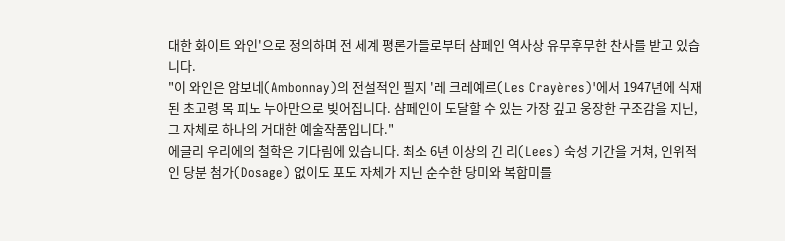대한 화이트 와인'으로 정의하며 전 세계 평론가들로부터 샴페인 역사상 유무후무한 찬사를 받고 있습니다.
"이 와인은 암보네(Ambonnay)의 전설적인 필지 '레 크레예르(Les Crayères)'에서 1947년에 식재된 초고령 목 피노 누아만으로 빚어집니다. 샴페인이 도달할 수 있는 가장 깊고 웅장한 구조감을 지닌, 그 자체로 하나의 거대한 예술작품입니다."
에글리 우리에의 철학은 기다림에 있습니다. 최소 6년 이상의 긴 리(Lees) 숙성 기간을 거쳐, 인위적인 당분 첨가(Dosage) 없이도 포도 자체가 지닌 순수한 당미와 복합미를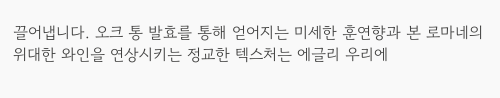끌어냅니다. 오크 통 발효를 통해 얻어지는 미세한 훈연향과 본 로마네의 위대한 와인을 연상시키는 정교한 텍스처는 에글리 우리에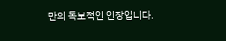만의 독보적인 인장입니다.